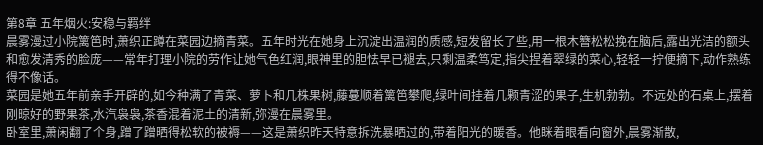第8章 五年烟火:安稳与羁绊
晨雾漫过小院篱笆时,萧织正蹲在菜园边摘青菜。五年时光在她身上沉淀出温润的质感,短发留长了些,用一根木簪松松挽在脑后,露出光洁的额头和愈发清秀的脸庞——常年打理小院的劳作让她气色红润,眼神里的胆怯早已褪去,只剩温柔笃定,指尖捏着翠绿的菜心,轻轻一拧便摘下,动作熟练得不像话。
菜园是她五年前亲手开辟的,如今种满了青菜、萝卜和几株果树,藤蔓顺着篱笆攀爬,绿叶间挂着几颗青涩的果子,生机勃勃。不远处的石桌上,摆着刚晾好的野果茶,水汽袅袅,茶香混着泥土的清新,弥漫在晨雾里。
卧室里,萧闲翻了个身,蹭了蹭晒得松软的被褥——这是萧织昨天特意拆洗暴晒过的,带着阳光的暖香。他眯着眼看向窗外,晨雾渐散,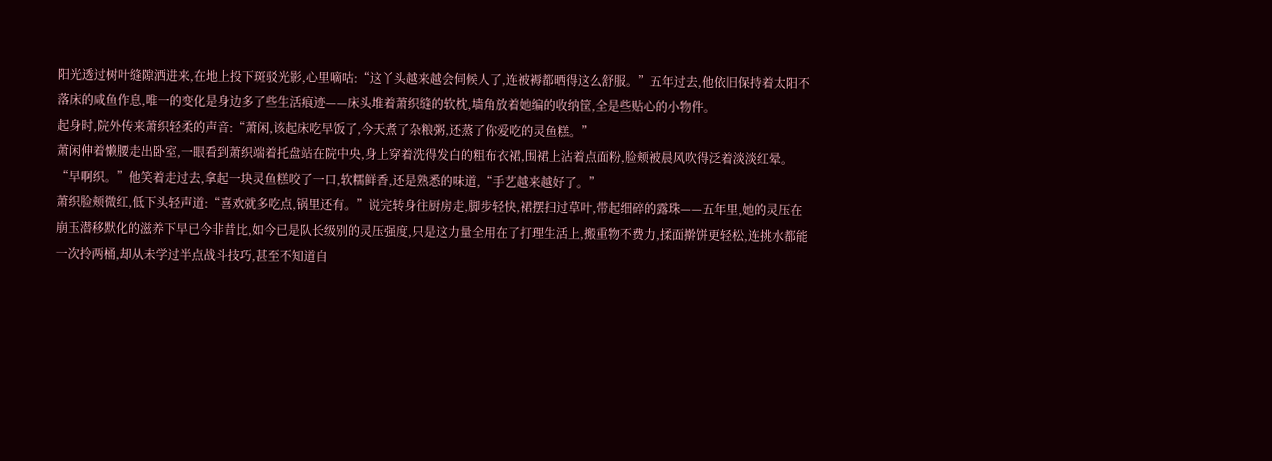阳光透过树叶缝隙洒进来,在地上投下斑驳光影,心里嘀咕:“这丫头越来越会伺候人了,连被褥都晒得这么舒服。”五年过去,他依旧保持着太阳不落床的咸鱼作息,唯一的变化是身边多了些生活痕迹——床头堆着萧织缝的软枕,墙角放着她编的收纳筐,全是些贴心的小物件。
起身时,院外传来萧织轻柔的声音:“萧闲,该起床吃早饭了,今天煮了杂粮粥,还蒸了你爱吃的灵鱼糕。”
萧闲伸着懒腰走出卧室,一眼看到萧织端着托盘站在院中央,身上穿着洗得发白的粗布衣裙,围裙上沾着点面粉,脸颊被晨风吹得泛着淡淡红晕。“早啊织。”他笑着走过去,拿起一块灵鱼糕咬了一口,软糯鲜香,还是熟悉的味道,“手艺越来越好了。”
萧织脸颊微红,低下头轻声道:“喜欢就多吃点,锅里还有。”说完转身往厨房走,脚步轻快,裙摆扫过草叶,带起细碎的露珠——五年里,她的灵压在崩玉潜移默化的滋养下早已今非昔比,如今已是队长级别的灵压强度,只是这力量全用在了打理生活上,搬重物不费力,揉面擀饼更轻松,连挑水都能一次拎两桶,却从未学过半点战斗技巧,甚至不知道自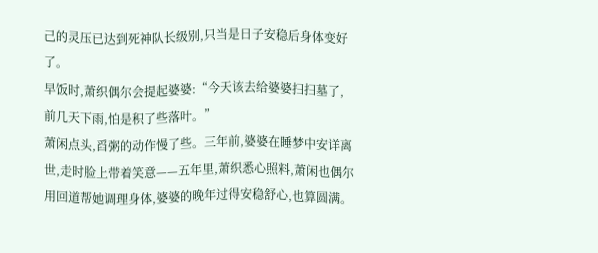己的灵压已达到死神队长级别,只当是日子安稳后身体变好了。
早饭时,萧织偶尔会提起婆婆:“今天该去给婆婆扫扫墓了,前几天下雨,怕是积了些落叶。”
萧闲点头,舀粥的动作慢了些。三年前,婆婆在睡梦中安详离世,走时脸上带着笑意——五年里,萧织悉心照料,萧闲也偶尔用回道帮她调理身体,婆婆的晚年过得安稳舒心,也算圆满。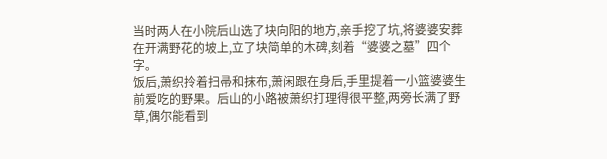当时两人在小院后山选了块向阳的地方,亲手挖了坑,将婆婆安葬在开满野花的坡上,立了块简单的木碑,刻着“婆婆之墓”四个字。
饭后,萧织拎着扫帚和抹布,萧闲跟在身后,手里提着一小篮婆婆生前爱吃的野果。后山的小路被萧织打理得很平整,两旁长满了野草,偶尔能看到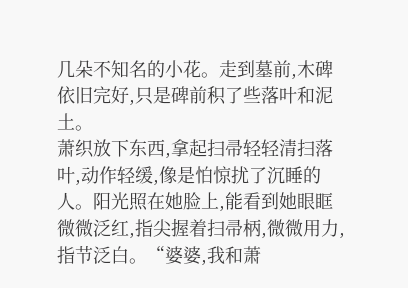几朵不知名的小花。走到墓前,木碑依旧完好,只是碑前积了些落叶和泥土。
萧织放下东西,拿起扫帚轻轻清扫落叶,动作轻缓,像是怕惊扰了沉睡的人。阳光照在她脸上,能看到她眼眶微微泛红,指尖握着扫帚柄,微微用力,指节泛白。“婆婆,我和萧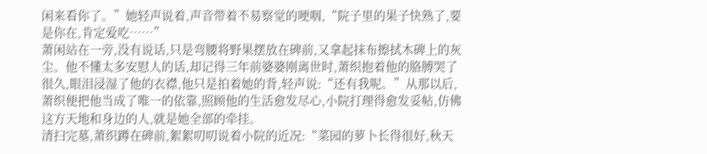闲来看你了。”她轻声说着,声音带着不易察觉的哽咽,“院子里的果子快熟了,要是你在,肯定爱吃……”
萧闲站在一旁,没有说话,只是弯腰将野果摆放在碑前,又拿起抹布擦拭木碑上的灰尘。他不懂太多安慰人的话,却记得三年前婆婆刚离世时,萧织抱着他的胳膊哭了很久,眼泪浸湿了他的衣襟,他只是拍着她的背,轻声说:“还有我呢。”从那以后,萧织便把他当成了唯一的依靠,照顾他的生活愈发尽心,小院打理得愈发妥帖,仿佛这方天地和身边的人,就是她全部的牵挂。
清扫完墓,萧织蹲在碑前,絮絮叨叨说着小院的近况:“菜园的萝卜长得很好,秋天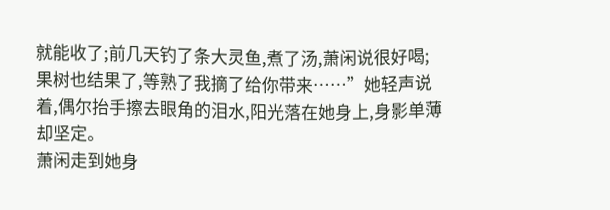就能收了;前几天钓了条大灵鱼,煮了汤,萧闲说很好喝;果树也结果了,等熟了我摘了给你带来……”她轻声说着,偶尔抬手擦去眼角的泪水,阳光落在她身上,身影单薄却坚定。
萧闲走到她身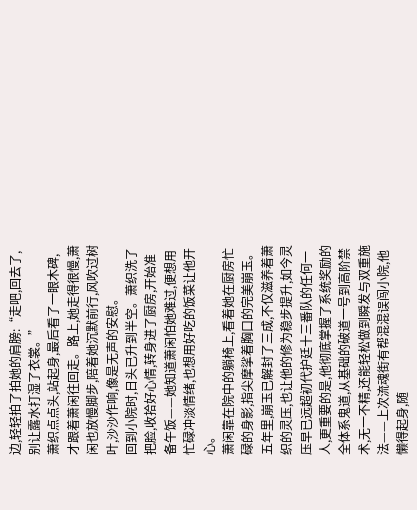边,轻轻拍了拍她的肩膀:“走吧,回去了,别让露水打湿了衣裳。”
萧织点点头,站起身,最后看了一眼木碑,才跟着萧闲往回走。路上,她走得很慢,萧闲也放慢脚步,陪着她沉默前行,风吹过树叶,沙沙作响,像是无声的安慰。
回到小院时,日头已升到半空。萧织洗了把脸,收拾好心情,转身进了厨房,开始准备午饭——她知道萧闲怕她难过,便想用忙碌冲淡情绪,也想用好吃的饭菜让他开心。
萧闲靠在院中的躺椅上,看着她在厨房忙碌的身影,指尖摩挲着胸口的完美崩玉。五年里,崩玉已解封了三成,不仅滋养着萧织的灵压,也让他的修为稳步提升,如今灵压早已远超初代护廷十三番队的任何一人,更重要的是,他彻底掌握了系统奖励的全体系鬼道,从基础的破道一号到高阶禁术,无一不精,还能轻松做到瞬发与双重施法——上次流魂街有帮混混误闯小院,他懒得起身,随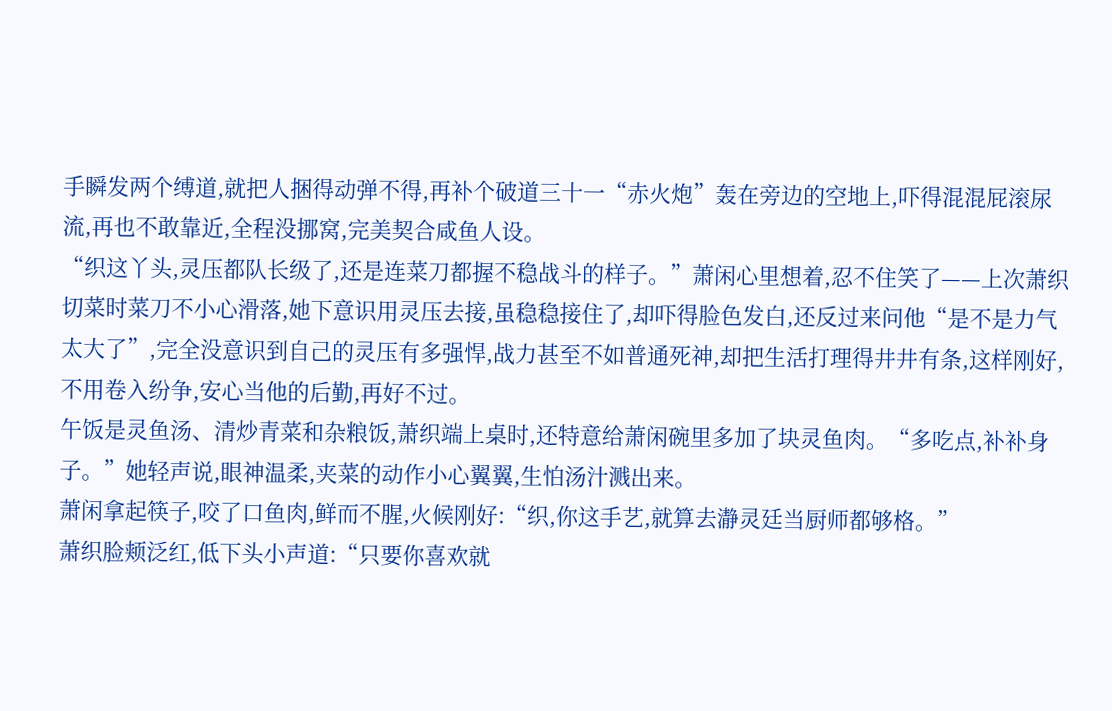手瞬发两个缚道,就把人捆得动弹不得,再补个破道三十一“赤火炮”轰在旁边的空地上,吓得混混屁滚尿流,再也不敢靠近,全程没挪窝,完美契合咸鱼人设。
“织这丫头,灵压都队长级了,还是连菜刀都握不稳战斗的样子。”萧闲心里想着,忍不住笑了——上次萧织切菜时菜刀不小心滑落,她下意识用灵压去接,虽稳稳接住了,却吓得脸色发白,还反过来问他“是不是力气太大了”,完全没意识到自己的灵压有多强悍,战力甚至不如普通死神,却把生活打理得井井有条,这样刚好,不用卷入纷争,安心当他的后勤,再好不过。
午饭是灵鱼汤、清炒青菜和杂粮饭,萧织端上桌时,还特意给萧闲碗里多加了块灵鱼肉。“多吃点,补补身子。”她轻声说,眼神温柔,夹菜的动作小心翼翼,生怕汤汁溅出来。
萧闲拿起筷子,咬了口鱼肉,鲜而不腥,火候刚好:“织,你这手艺,就算去瀞灵廷当厨师都够格。”
萧织脸颊泛红,低下头小声道:“只要你喜欢就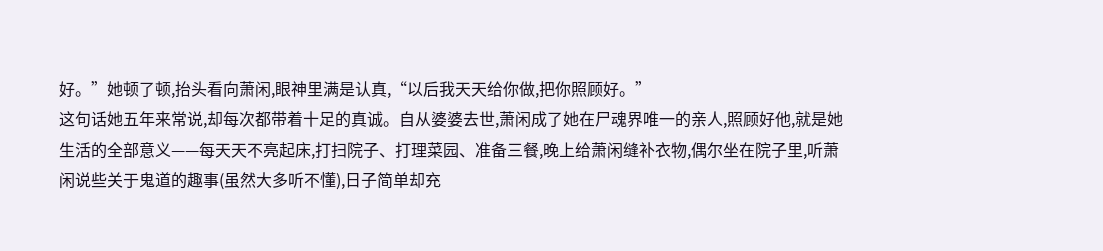好。”她顿了顿,抬头看向萧闲,眼神里满是认真,“以后我天天给你做,把你照顾好。”
这句话她五年来常说,却每次都带着十足的真诚。自从婆婆去世,萧闲成了她在尸魂界唯一的亲人,照顾好他,就是她生活的全部意义——每天天不亮起床,打扫院子、打理菜园、准备三餐,晚上给萧闲缝补衣物,偶尔坐在院子里,听萧闲说些关于鬼道的趣事(虽然大多听不懂),日子简单却充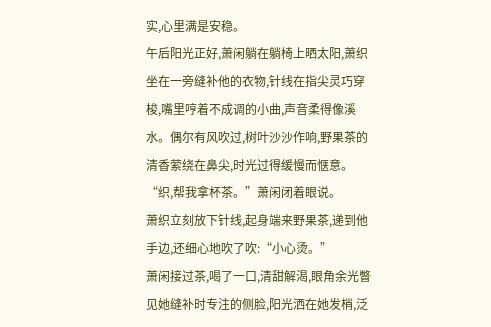实,心里满是安稳。
午后阳光正好,萧闲躺在躺椅上晒太阳,萧织坐在一旁缝补他的衣物,针线在指尖灵巧穿梭,嘴里哼着不成调的小曲,声音柔得像溪水。偶尔有风吹过,树叶沙沙作响,野果茶的清香萦绕在鼻尖,时光过得缓慢而惬意。
“织,帮我拿杯茶。”萧闲闭着眼说。
萧织立刻放下针线,起身端来野果茶,递到他手边,还细心地吹了吹:“小心烫。”
萧闲接过茶,喝了一口,清甜解渴,眼角余光瞥见她缝补时专注的侧脸,阳光洒在她发梢,泛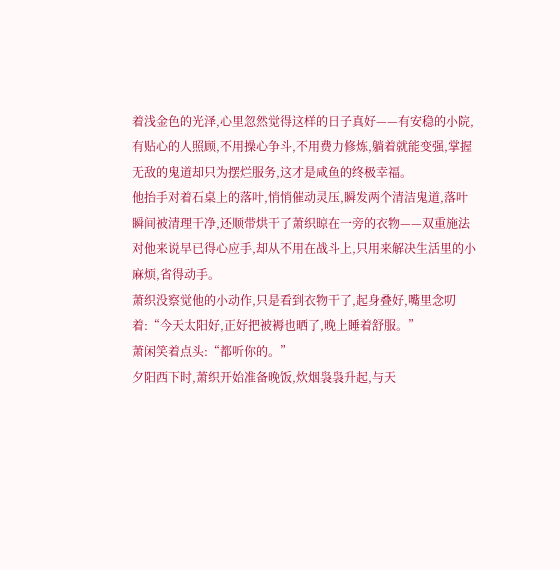着浅金色的光泽,心里忽然觉得这样的日子真好——有安稳的小院,有贴心的人照顾,不用操心争斗,不用费力修炼,躺着就能变强,掌握无敌的鬼道却只为摆烂服务,这才是咸鱼的终极幸福。
他抬手对着石桌上的落叶,悄悄催动灵压,瞬发两个清洁鬼道,落叶瞬间被清理干净,还顺带烘干了萧织晾在一旁的衣物——双重施法对他来说早已得心应手,却从不用在战斗上,只用来解决生活里的小麻烦,省得动手。
萧织没察觉他的小动作,只是看到衣物干了,起身叠好,嘴里念叨着:“今天太阳好,正好把被褥也晒了,晚上睡着舒服。”
萧闲笑着点头:“都听你的。”
夕阳西下时,萧织开始准备晚饭,炊烟袅袅升起,与天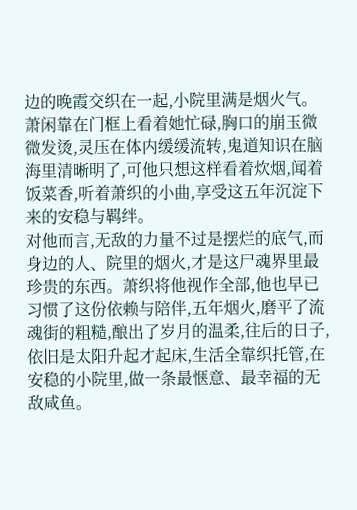边的晚霞交织在一起,小院里满是烟火气。萧闲靠在门框上看着她忙碌,胸口的崩玉微微发烫,灵压在体内缓缓流转,鬼道知识在脑海里清晰明了,可他只想这样看着炊烟,闻着饭菜香,听着萧织的小曲,享受这五年沉淀下来的安稳与羁绊。
对他而言,无敌的力量不过是摆烂的底气,而身边的人、院里的烟火,才是这尸魂界里最珍贵的东西。萧织将他视作全部,他也早已习惯了这份依赖与陪伴,五年烟火,磨平了流魂街的粗糙,酿出了岁月的温柔,往后的日子,依旧是太阳升起才起床,生活全靠织托管,在安稳的小院里,做一条最惬意、最幸福的无敌咸鱼。